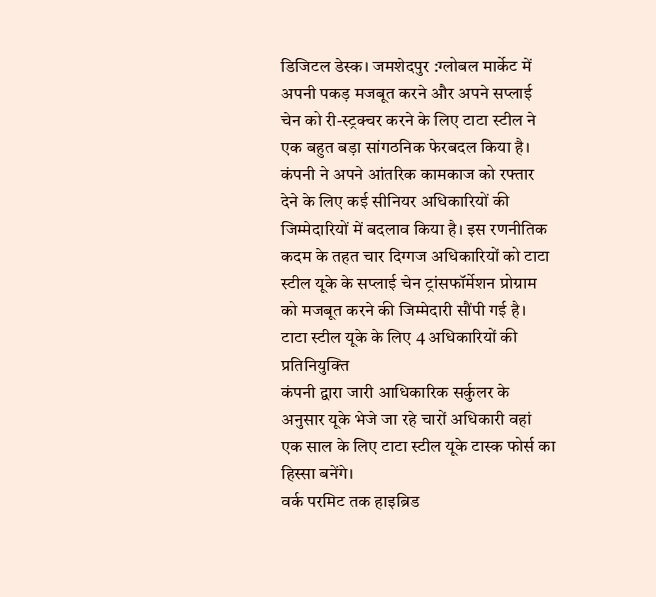डिजिटल डेस्क। जमशेदपुर :ग्लोबल मार्केट में अपनी पकड़ मजबूत करने और अपने सप्लाई चेन को री-स्ट्रक्चर करने के लिए टाटा स्टील ने एक बहुत बड़ा सांगठनिक फेरबदल किया है। कंपनी ने अपने आंतरिक कामकाज को रफ्तार देने के लिए कई सीनियर अधिकारियों की जिम्मेदारियों में बदलाव किया है। इस रणनीतिक कदम के तहत चार दिग्गज अधिकारियों को टाटा स्टील यूके के सप्लाई चेन ट्रांसफॉर्मेशन प्रोग्राम को मजबूत करने की जिम्मेदारी सौंपी गई है।
टाटा स्टील यूके के लिए 4 अधिकारियों की प्रतिनियुक्ति
कंपनी द्वारा जारी आधिकारिक सर्कुलर के अनुसार यूके भेजे जा रहे चारों अधिकारी वहां एक साल के लिए टाटा स्टील यूके टास्क फोर्स का हिस्सा बनेंगे।
वर्क परमिट तक हाइब्रिड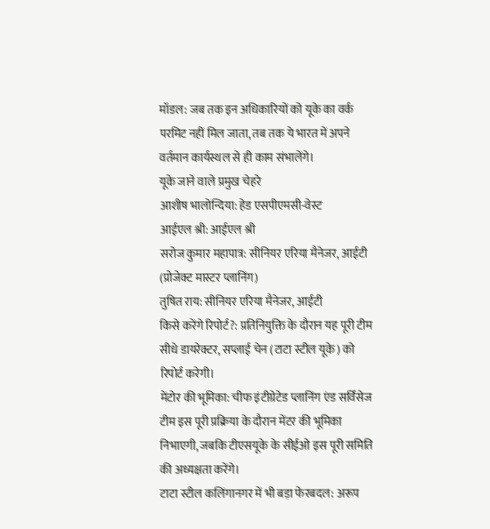मॉडल: जब तक इन अधिकारियों को यूके का वर्क परमिट नहीं मिल जाता, तब तक ये भारत में अपने वर्तमान कार्यस्थल से ही काम संभालेंगे।
यूके जाने वाले प्रमुख चेहरे
आशीष भालोन्दिया: हेड एसपीएमसी-वेस्ट
आईएल श्री: आईएल श्री
सरोज कुमार महापात्र: सीनियर एरिया मैनेजर, आईटी (प्रोजेक्ट मास्टर प्लानिंग)
तुषित राय: सीनियर एरिया मैनेजर, आईटी
किसे करेंगे रिपोर्ट?: प्रतिनियुक्ति के दौरान यह पूरी टीम सीधे डायरेक्टर, सप्लाई चेन (टाटा स्टील यूके) को रिपोर्ट करेगी।
मेंटोर की भूमिका: चीफ इंटीग्रेटेड प्लानिंग एंड सर्विसेज टीम इस पूरी प्रक्रिया के दौरान मेंटर की भूमिका निभाएगी, जबकि टीएसयूके के सीईओ इस पूरी समिति की अध्यक्षता करेंगे।
टाटा स्टील कलिंगानगर में भी बड़ा फेरबदल: अरूप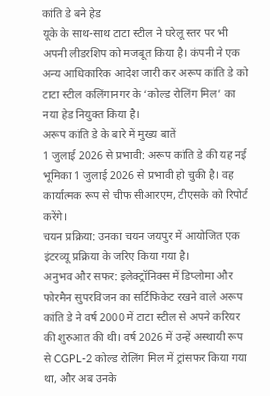कांति डे बने हेड
यूके के साथ-साथ टाटा स्टील ने घरेलू स्तर पर भी अपनी लीडरशिप को मजबूत किया है। कंपनी ने एक अन्य आधिकारिक आदेश जारी कर अरूप कांति डे को टाटा स्टील कलिंगानगर के ‘कोल्ड रोलिंग मिल’ का नया हेड नियुक्त किया है।
अरूप कांति डे के बारे में मुख्य बातें
1 जुलाई 2026 से प्रभावी: अरूप कांति डे की यह नई भूमिका 1 जुलाई 2026 से प्रभावी हो चुकी है। वह कार्यात्मक रूप से चीफ सीआरएम, टीएसके को रिपोर्ट करेंगे।
चयन प्रक्रिया: उनका चयन जयपुर में आयोजित एक इंटरव्यू प्रक्रिया के जरिए किया गया है।
अनुभव और सफर: इलेक्ट्रॉनिक्स में डिप्लोमा और फोरमैन सुपरविजन का सर्टिफिकेट रखने वाले अरूप कांति डे ने वर्ष 2000 में टाटा स्टील से अपने करियर की शुरुआत की थी। वर्ष 2026 में उन्हें अस्थायी रूप से CGPL-2 कोल्ड रोलिंग मिल में ट्रांसफर किया गया था, और अब उनके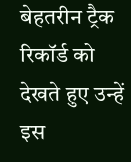बेहतरीन ट्रैक रिकॉर्ड को देखते हुए उन्हें इस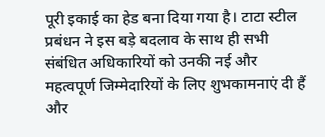पूरी इकाई का हेड बना दिया गया है। टाटा स्टील प्रबंधन ने इस बड़े बदलाव के साथ ही सभी संबंधित अधिकारियों को उनकी नई और महत्वपूर्ण जिम्मेदारियों के लिए शुभकामनाएं दी हैं और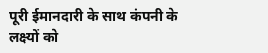पूरी ईमानदारी के साथ कंपनी के लक्ष्यों को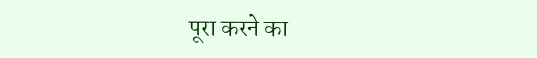पूरा करने का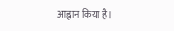आह्वान किया है।